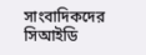সাংবাদিকদের সিআইডি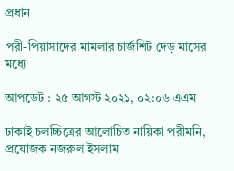প্রধান

পরী-পিয়াসাদের মামলার চার্জশিট দেড় মাসের মধ্যে

আপডেট : ২৫ আগস্ট ২০২১, ০২:০৬ এএম

ঢাকাই চলচ্চিত্রের আলোচিত নায়িকা পরীমনি, প্রযোজক নজরুল ইসলাম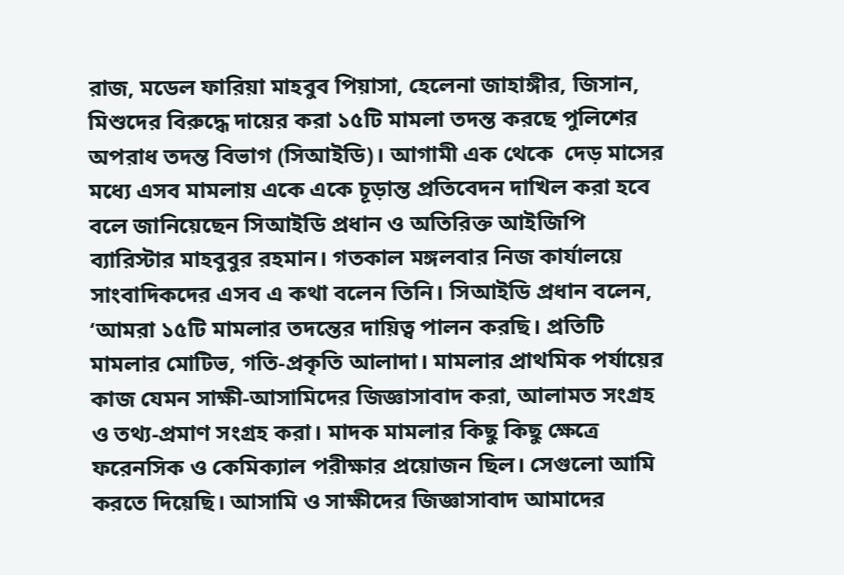রাজ, মডেল ফারিয়া মাহবুব পিয়াসা, হেলেনা জাহাঙ্গীর, জিসান, মিশুদের বিরুদ্ধে দায়ের করা ১৫টি মামলা তদন্ত করছে পুলিশের অপরাধ তদন্ত বিভাগ (সিআইডি)। আগামী এক থেকে  দেড় মাসের মধ্যে এসব মামলায় একে একে চূড়ান্ত প্রতিবেদন দাখিল করা হবে বলে জানিয়েছেন সিআইডি প্রধান ও অতিরিক্ত আইজিপি ব্যারিস্টার মাহবুবুর রহমান। গতকাল মঙ্গলবার নিজ কার্যালয়ে সাংবাদিকদের এসব এ কথা বলেন তিনি। সিআইডি প্রধান বলেন, ‘আমরা ১৫টি মামলার তদন্তের দায়িত্ব পালন করছি। প্রতিটি মামলার মোটিভ, গতি-প্রকৃতি আলাদা। মামলার প্রাথমিক পর্যায়ের কাজ যেমন সাক্ষী-আসামিদের জিজ্ঞাসাবাদ করা, আলামত সংগ্রহ ও তথ্য-প্রমাণ সংগ্রহ করা। মাদক মামলার কিছু কিছু ক্ষেত্রে ফরেনসিক ও কেমিক্যাল পরীক্ষার প্রয়োজন ছিল। সেগুলো আমি করতে দিয়েছি। আসামি ও সাক্ষীদের জিজ্ঞাসাবাদ আমাদের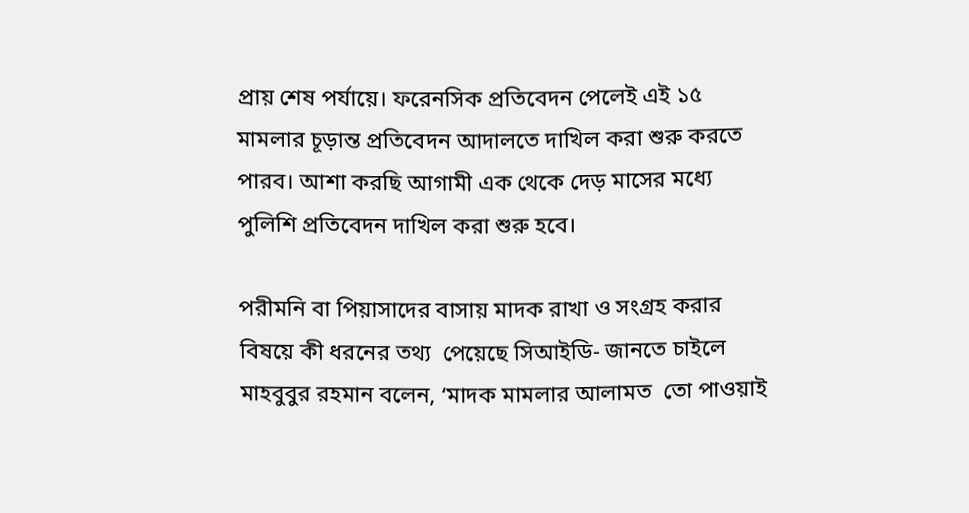প্রায় শেষ পর্যায়ে। ফরেনসিক প্রতিবেদন পেলেই এই ১৫ মামলার চূড়ান্ত প্রতিবেদন আদালতে দাখিল করা শুরু করতে পারব। আশা করছি আগামী এক থেকে দেড় মাসের মধ্যে পুলিশি প্রতিবেদন দাখিল করা শুরু হবে।

পরীমনি বা পিয়াসাদের বাসায় মাদক রাখা ও সংগ্রহ করার বিষয়ে কী ধরনের তথ্য  পেয়েছে সিআইডি- জানতে চাইলে মাহবুবুর রহমান বলেন, ‘মাদক মামলার আলামত  তো পাওয়াই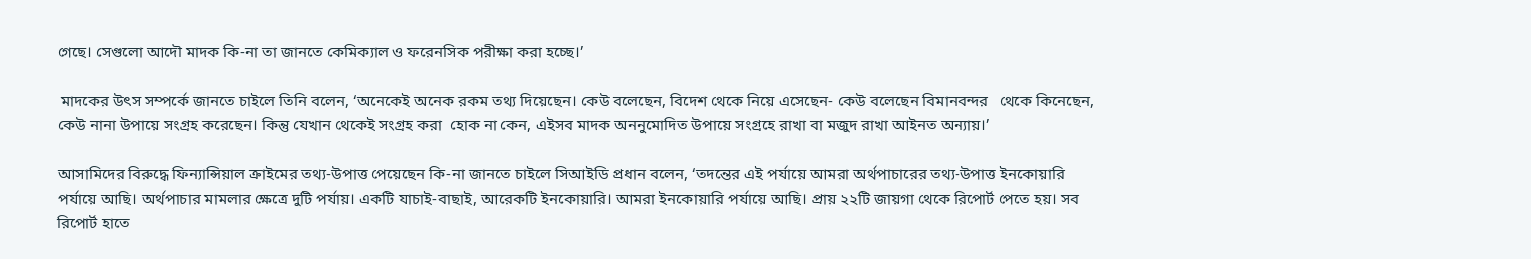গেছে। সেগুলো আদৌ মাদক কি-না তা জানতে কেমিক্যাল ও ফরেনসিক পরীক্ষা করা হচ্ছে।’

 মাদকের উৎস সম্পর্কে জানতে চাইলে তিনি বলেন, ‘অনেকেই অনেক রকম তথ্য দিয়েছেন। কেউ বলেছেন, বিদেশ থেকে নিয়ে এসেছেন- কেউ বলেছেন বিমানবন্দর   থেকে কিনেছেন, কেউ নানা উপায়ে সংগ্রহ করেছেন। কিন্তু যেখান থেকেই সংগ্রহ করা  হোক না কেন, এইসব মাদক অননুমোদিত উপায়ে সংগ্রহে রাখা বা মজুদ রাখা আইনত অন্যায়।’

আসামিদের বিরুদ্ধে ফিন্যান্সিয়াল ক্রাইমের তথ্য-উপাত্ত পেয়েছেন কি-না জানতে চাইলে সিআইডি প্রধান বলেন, ‘তদন্তের এই পর্যায়ে আমরা অর্থপাচারের তথ্য-উপাত্ত ইনকোয়ারি পর্যায়ে আছি। অর্থপাচার মামলার ক্ষেত্রে দুটি পর্যায়। একটি যাচাই-বাছাই, আরেকটি ইনকোয়ারি। আমরা ইনকোয়ারি পর্যায়ে আছি। প্রায় ২২টি জায়গা থেকে রিপোর্ট পেতে হয়। সব রিপোর্ট হাতে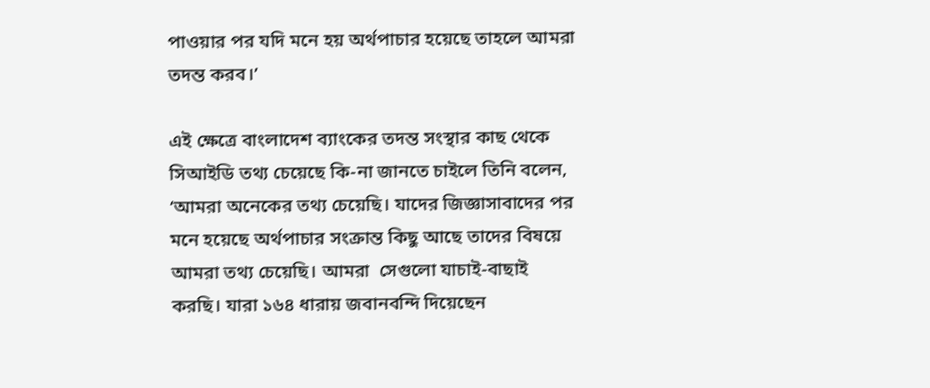পাওয়ার পর যদি মনে হয় অর্থপাচার হয়েছে তাহলে আমরা তদন্ত করব।’

এই ক্ষেত্রে বাংলাদেশ ব্যাংকের তদন্ত সংস্থার কাছ থেকে সিআইডি তথ্য চেয়েছে কি-না জানতে চাইলে তিনি বলেন, ‘আমরা অনেকের তথ্য চেয়েছি। যাদের জিজ্ঞাসাবাদের পর মনে হয়েছে অর্থপাচার সংক্রান্ত কিছু আছে তাদের বিষয়ে আমরা তথ্য চেয়েছি। আমরা  সেগুলো যাচাই-বাছাই করছি। যারা ১৬৪ ধারায় জবানবন্দি দিয়েছেন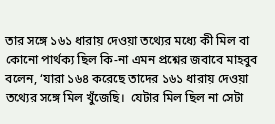তার সঙ্গে ১৬১ ধারায় দেওয়া তথ্যের মধ্যে কী মিল বা কোনো পার্থক্য ছিল কি-না এমন প্রশ্নের জবাবে মাহবুব বলেন, ‘যারা ১৬৪ করেছে তাদের ১৬১ ধারায় দেওয়া তথ্যের সঙ্গে মিল খুঁজেছি।  যেটার মিল ছিল না সেটা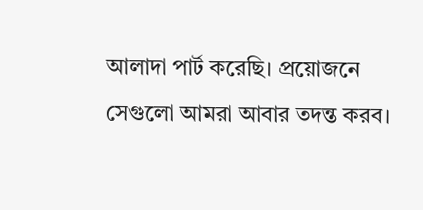আলাদা পার্ট করেছি। প্রয়োজনে সেগুলো আমরা আবার তদন্ত করব।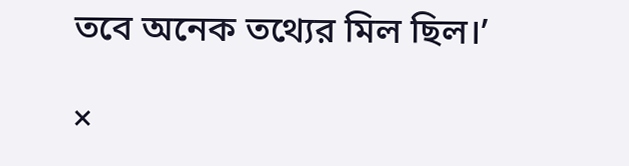তবে অনেক তথ্যের মিল ছিল।’

×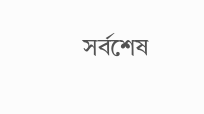সর্বশেষ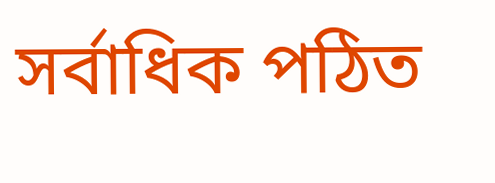সর্বাধিক পঠিত